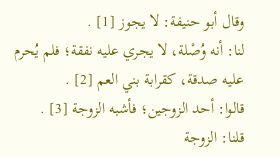وقال أبو حنيفة: لا يجوز [1] .
لنا: أنه وُصْلة، لا يجري عليه نفقة؛ فلم يُحرم عليه صدقة، كقرابة بني العم [2] .
قالوا: أحد الزوجين؛ فأشبه الزوجة [3] .
قلنا: الزوجة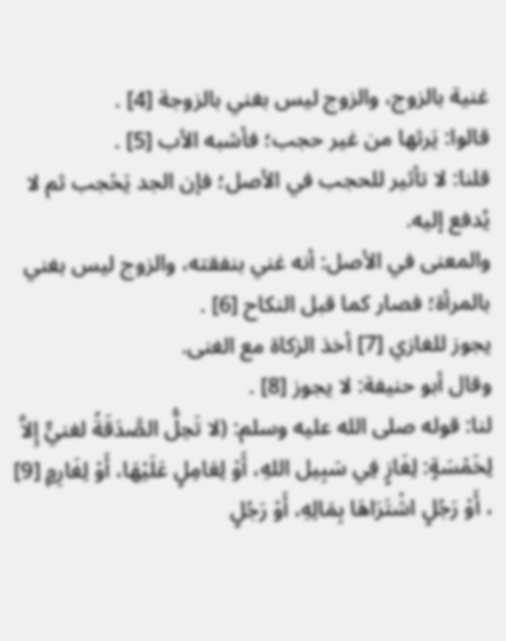غنية بالزوج، والزوج ليس بغني بالزوجة [4] .
قالوا: يَرثها من غير حجب؛ فأشبه الأب [5] .
قلنا: لا تأثير للحجب في الأصل؛ فإن الجد يَحْجب ثم لا يُدفع إليه.
والمعنى في الأصل: أنه غني بنفقته، والزوج ليس بغني بالمرأة؛ فصار كما قبل النكاح [6] .
يجوز للغازي [7] أخذ الزكاة مع الغنى.
وقال أبو حنيفة: لا يجوز [8] .
لنا: قوله صلى الله عليه وسلم: (لا تَحِلُّ الصَّدَقَةُ لغنيٍّ إِلاَّ لِخَمْسَةٍ: لِغَازٍ فِي سَبِيل اللهِ، أَوْ لِعَامِلٍ عَلَيْهَا، أَوْ لِغَارِمٍ [9] ، أَوْ رَجُلٍ اشْتَرَاهَا بِمَالِهِ، أَوْ رَجُلٍ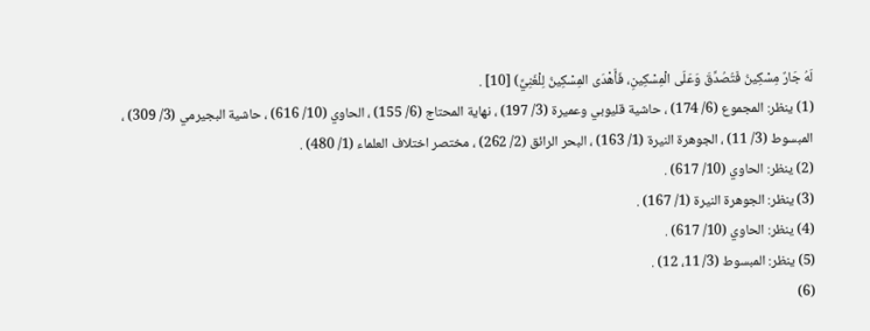لَهُ جَارٌ مِسْكِينُ فَتُصُدِّقَ وَعَلَى الْمِسْكِينِ، فَأَهْدَى المِسْكِينُ لِلْغَنِيِّ) [10] .
(1) ينظر: المجموع (6/ 174) ، حاشية قليوبي وعميرة (3/ 197) ، نهاية المحتاج (6/ 155) ، الحاوي (10/ 616) ، حاشية البجيرمي (3/ 309) ، المبسوط (3/ 11) ، الجوهرة النيرة (1/ 163) ، البحر الرائق (2/ 262) ، مختصر اختلاف العلماء (1/ 480) .
(2) ينظر: الحاوي (10/ 617) .
(3) ينظر: الجوهرة النيرة (1/ 167) .
(4) ينظر: الحاوي (10/ 617) .
(5) ينظر: المبسوط (3/ 11، 12) .
(6)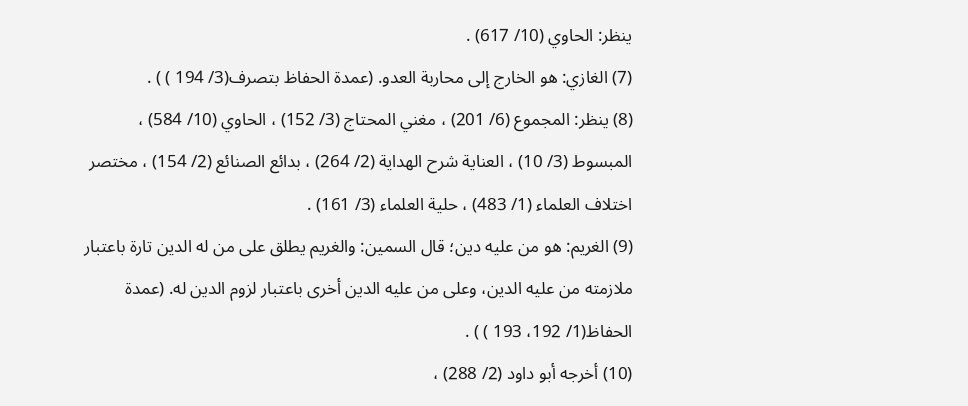ينظر: الحاوي (10/ 617) .
(7) الغازي: هو الخارج إلى محاربة العدو. (عمدة الحفاظ بتصرف(3/ 194 ) ) .
(8) ينظر: المجموع (6/ 201) ، مغني المحتاج (3/ 152) ، الحاوي (10/ 584) ، المبسوط (3/ 10) ، العناية شرح الهداية (2/ 264) ، بدائع الصنائع (2/ 154) ، مختصر اختلاف العلماء (1/ 483) ، حلية العلماء (3/ 161) .
(9) الغريم: هو من عليه دين؛ قال السمين: والغريم يطلق على من له الدين تارة باعتبار ملازمته من عليه الدين، وعلى من عليه الدين أخرى باعتبار لزوم الدين له. (عمدة الحفاظ(1/ 192، 193 ) ) .
(10) أخرجه أبو داود (2/ 288) ،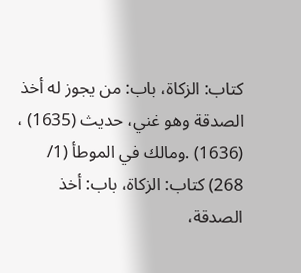كتاب: الزكاة، باب: من يجوز له أخذ الصدقة وهو غني، حديث (1635) ، (1636) .ومالك في الموطأ (1/ 268) كتاب: الزكاة، باب: أخذ الصدقة،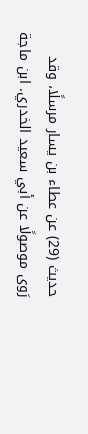حديث (29) عن عطاء بن يسار مرسلًا، وقد رَوى موصولًا عن أبي سعيد الخدري. ابن ماجة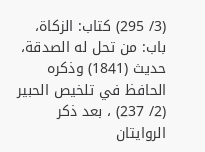(3/ 295) كتاب: الزكاة، باب: من تحل له الصدقة، حديث (1841) وذكره الحافظ في تلخيص الحبير (2/ 237) ، بعد ذكر الروايتان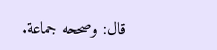قال: وصححه جماعة.